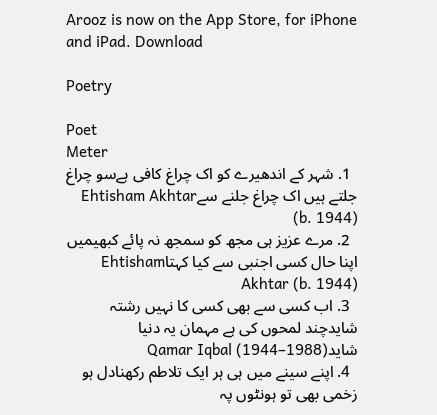Arooz is now on the App Store, for iPhone and iPad. Download

Poetry

Poet
Meter
  1. شہر کے اندھیرے کو اک چراغ کافی ہےسو چراغ جلتے ہیں اک چراغ جلنے سےEhtisham Akhtar (b. 1944)
  2. مرے عزیز ہی مجھ کو سمجھ نہ پائے کبھیمیں اپنا حال کسی اجنبی سے کیا کہتاEhtisham Akhtar (b. 1944)
  3. اب کسی سے بھی کسی کا نہیں رشتہ شایدچند لمحوں کی ہے مہمان یہ دنیا شایدQamar Iqbal (1944–1988)
  4. اپنے سینے میں ہی ہر ایک تلاطم رکھنادل ہو زخمی بھی تو ہونٹوں پہ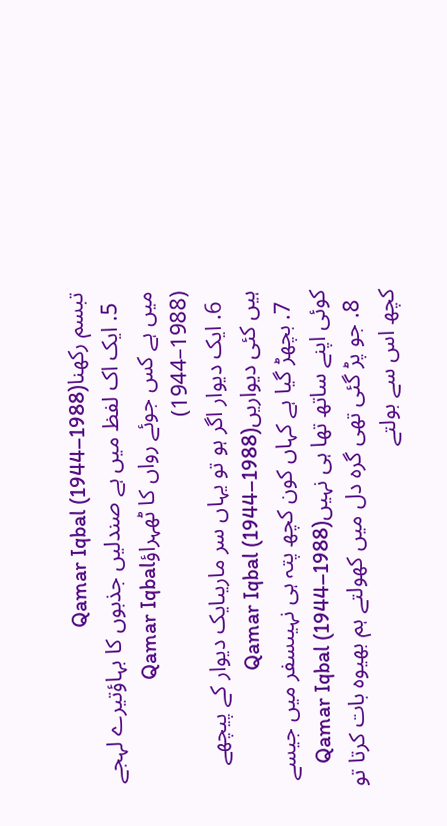تبسم رکھناQamar Iqbal (1944–1988)
  5. ایک اک لفظ میں ہے صندلیں جذبوں کا بہاؤتیرے لہجے میں ہے کس جوئے رواں کا ٹھہراؤQamar Iqbal (1944–1988)
  6. ایک دیوار اگر ہو تو یہاں سر ماریںایک دیوار کے پیچھے ہیں کئی دیواریںQamar Iqbal (1944–1988)
  7. بچھڑ گیا ہے کہاں کون کچھ پتہ ہی نہیںسفر میں جیسے کوئی اپنے ساتھ تھا ہی نہیںQamar Iqbal (1944–1988)
  8. جو پڑ گئی تھی گرہ دل میں کھولتے ہم بھیوہ بات کرتا تو کچھ اس سے بولتے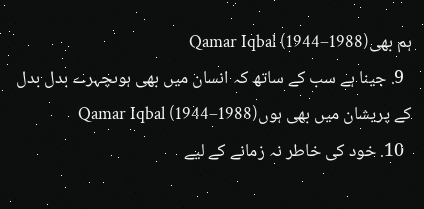ہم بھیQamar Iqbal (1944–1988)
  9. جینا ہے سب کے ساتھ کہ انسان میں بھی ہوںچہرے بدل بدل کے پریشان میں بھی ہوںQamar Iqbal (1944–1988)
  10. خود کی خاطر نہ زمانے کے لیے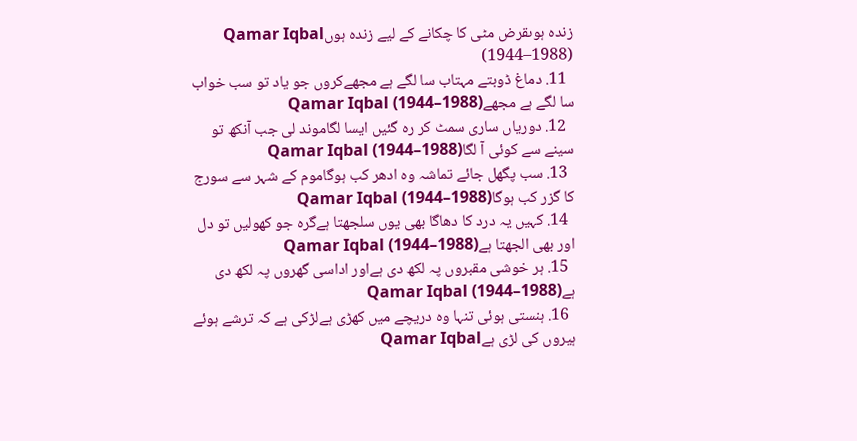زندہ ہوںقرض مٹی کا چکانے کے لیے زندہ ہوںQamar Iqbal (1944–1988)
  11. دماغ ڈوبتے مہتاب سا لگے ہے مجھےکروں جو یاد تو سب خواب سا لگے ہے مجھےQamar Iqbal (1944–1988)
  12. دوریاں ساری سمٹ کر رہ گئیں ایسا لگاموند لی جب آنکھ تو سینے سے کوئی آ لگاQamar Iqbal (1944–1988)
  13. سب پگھل جائے تماشہ وہ ادھر کب ہوگاموم کے شہر سے سورج کا گزر کب ہوگاQamar Iqbal (1944–1988)
  14. کہیں یہ درد کا دھاگا بھی یوں سلجھتا ہےگرہ جو کھولیں تو دل اور بھی الجھتا ہےQamar Iqbal (1944–1988)
  15. ہر خوشی مقبروں پہ لکھ دی ہےاور اداسی گھروں پہ لکھ دی ہےQamar Iqbal (1944–1988)
  16. ہنستی ہوئی تنہا وہ دریچے میں کھڑی ہےلڑکی ہے کہ ترشے ہوئے ہیروں کی لڑی ہےQamar Iqbal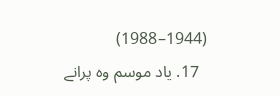(1944–1988)
  17. یاد موسم وہ پرانے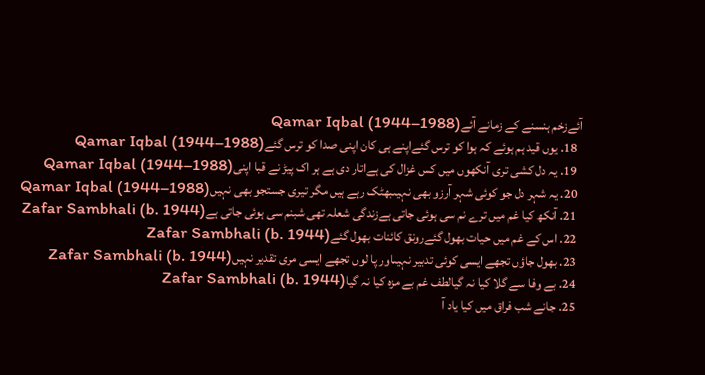آئےزخم ہنسنے کے زمانے آئےQamar Iqbal (1944–1988)
  18. یوں قید ہم ہوئے کہ ہوا کو ترس گئےاپنے ہی کان اپنی صدا کو ترس گئےQamar Iqbal (1944–1988)
  19. یہ دل کشی تری آنکھوں میں کس غزال کی ہےاتار دی ہے ہر اک پیڑ نے قبا اپنیQamar Iqbal (1944–1988)
  20. یہ شہر دل جو کوئی شہر آرزو بھی نہیںبھٹک رہے ہیں مگر تیری جستجو بھی نہیںQamar Iqbal (1944–1988)
  21. آنکھ کیا غم میں ترے نم سی ہوئی جاتی ہےزندگی شعلہ تھی شبنم سی ہوئی جاتی ہےZafar Sambhali (b. 1944)
  22. اس کے غم میں حیات بھول گئےرونق کائنات بھول گئےZafar Sambhali (b. 1944)
  23. بھول جاؤں تجھے ایسی کوئی تدبیر نہیںاور پا لوں تجھے ایسی مری تقدیر نہیںZafar Sambhali (b. 1944)
  24. بے وفا سے گلا کیا نہ گیالطف غم بے مزہ کیا نہ گیاZafar Sambhali (b. 1944)
  25. جانے شب فراق میں کیا یاد آ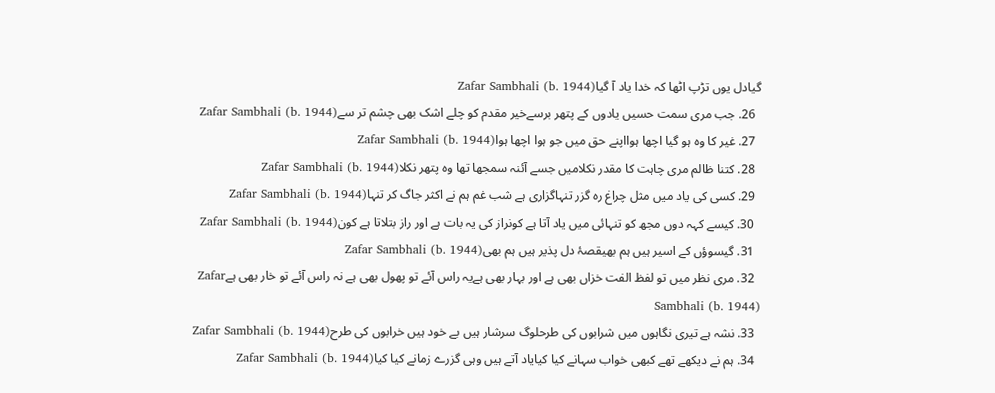گیادل یوں تڑپ اٹھا کہ خدا یاد آ گیاZafar Sambhali (b. 1944)
  26. جب مری سمت حسیں یادوں کے پتھر برسےخیر مقدم کو چلے اشک بھی چشم تر سےZafar Sambhali (b. 1944)
  27. غیر کا وہ ہو گیا اچھا ہوااپنے حق میں جو ہوا اچھا ہواZafar Sambhali (b. 1944)
  28. کتنا ظالم مری چاہت کا مقدر نکلامیں جسے آئنہ سمجھا تھا وہ پتھر نکلاZafar Sambhali (b. 1944)
  29. کسی کی یاد میں مثل چراغ رہ گزر تنہاگزاری ہے شب غم ہم نے اکثر جاگ کر تنہاZafar Sambhali (b. 1944)
  30. کیسے کہہ دوں مجھ کو تنہائی میں یاد آتا ہے کونراز کی یہ بات ہے اور راز بتلاتا ہے کونZafar Sambhali (b. 1944)
  31. گیسوؤں کے اسیر ہیں ہم بھیقصۂ دل پذیر ہیں ہم بھیZafar Sambhali (b. 1944)
  32. مری نظر میں تو لفظ الفت خزاں بھی ہے اور بہار بھی ہےیہ راس آئے تو پھول بھی ہے نہ راس آئے تو خار بھی ہےZafar Sambhali (b. 1944)
  33. نشہ ہے تیری نگاہوں میں شرابوں کی طرحلوگ سرشار ہیں بے خود ہیں خرابوں کی طرحZafar Sambhali (b. 1944)
  34. ہم نے دیکھے تھے کبھی خواب سہانے کیا کیایاد آتے ہیں وہی گزرے زمانے کیا کیاZafar Sambhali (b. 1944)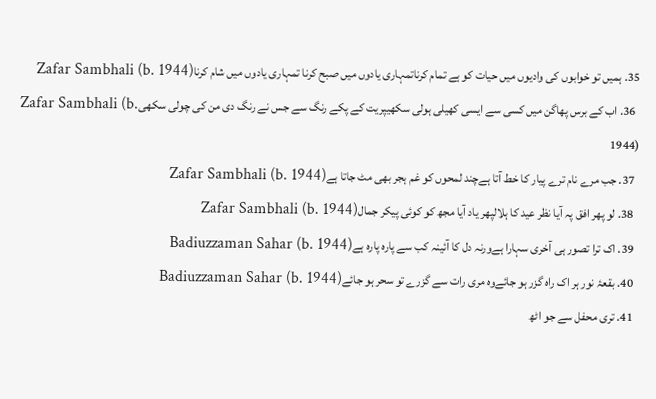35. ہمیں تو خوابوں کی وادیوں میں حیات کو ہے تمام کرناتمہاری یادوں میں صبح کرنا تمہاری یادوں میں شام کرناZafar Sambhali (b. 1944)
  36. اب کے برس پھاگن میں کسی سے ایسی کھیلی ہولی سکھیپریت کے پکے رنگ سے جس نے رنگ دی من کی چولی سکھیZafar Sambhali (b. 1944)
  37. جب مرے نام ترے پیار کا خط آتا ہےچند لمحوں کو غم ہجر بھی مٹ جاتا ہےZafar Sambhali (b. 1944)
  38. لو پھر افق پہ آیا نظر عید کا ہلالپھر یاد آیا مجھ کو کوئی پیکر جمالZafar Sambhali (b. 1944)
  39. اک ترا تصور ہی آخری سہارا ہےورنہ دل کا آئینہ کب سے پارہ پارہ ہےBadiuzzaman Sahar (b. 1944)
  40. بقعۂ نور ہر اک راہ گزر ہو جائےوہ مری رات سے گزرے تو سحر ہو جائےBadiuzzaman Sahar (b. 1944)
  41. تری محفل سے جو اٹھ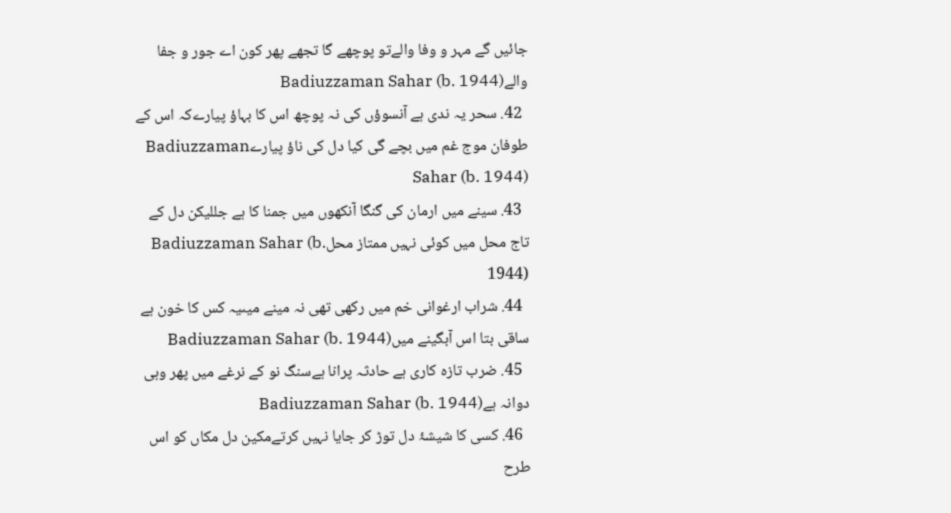جائیں گے مہر و وفا والےتو پوچھے گا تجھے پھر کون اے جور و جفا والےBadiuzzaman Sahar (b. 1944)
  42. سحر یہ ندی ہے آنسوؤں کی نہ پوچھ اس کا بہاؤ پیارےکہ اس کے طوفان موج غم میں بچے گی کیا دل کی ناؤ پیارےBadiuzzaman Sahar (b. 1944)
  43. سینے میں ارمان کی گنگا آنکھوں میں جمنا کا ہے جللیکن دل کے تاج محل میں کوئی نہیں ممتاز محلBadiuzzaman Sahar (b. 1944)
  44. شراب ارغوانی خم میں رکھی تھی نہ مینے میںیہ کس کا خون ہے ساقی بتا اس آبگینے میںBadiuzzaman Sahar (b. 1944)
  45. ضرب تازہ کاری ہے حادثہ پرانا ہےسنگ نو کے نرغے میں پھر وہی دوانہ ہےBadiuzzaman Sahar (b. 1944)
  46. کسی کا شیشۂ دل توڑ کر جایا نہیں کرتےمکین دل مکاں کو اس طرح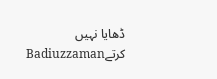ڈھایا نہیں کرتےBadiuzzaman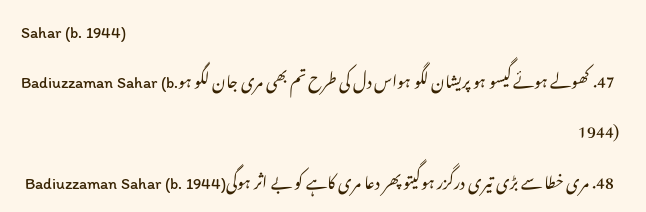Sahar (b. 1944)
  47. کھولے ہوئے گیسو ہو پریشان لگو ہواس دل کی طرح تم بھی مری جان لگو ہوBadiuzzaman Sahar (b. 1944)
  48. مری خطا سے بڑی تیری درگزر ہوگیتو پھر دعا مری کاہے کو بے اثر ہوگیBadiuzzaman Sahar (b. 1944)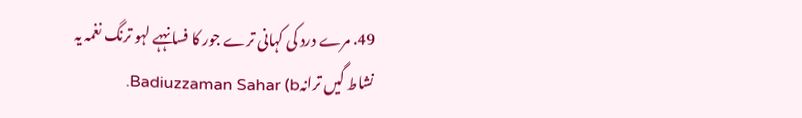49. مرے درد کی کہانی ترے جور کا فسانہہے لہو ترنگ نغمہ یہ نشاط گیں ترانہBadiuzzaman Sahar (b.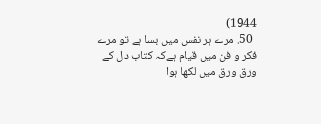1944)
  50. مرے ہر نفس میں بسا ہے تو مرے فکر و فن میں قیام ہےکہ کتاب دل کے ورق ورق میں لکھا ہوا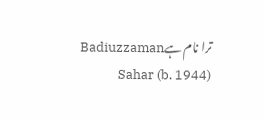ترا نام ہےBadiuzzaman Sahar (b. 1944)